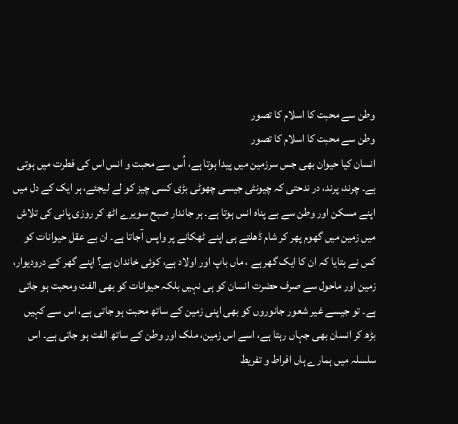وطن سے محبت کا اسلام کا تصور
وطن سے محبت کا اسلام کا تصور
انسان کیا حیوان بھی جس سرزمین میں پیدا ہوتا ہے، اُس سے محبت و انس اس کی فطرت میں ہوتی ہے۔ چرند، پرند، در ندحتی کہ چیونٹی جیسی چھوٹی بڑی کسی چیز کو لے لیجئے، ہر ایک کے دل میں اپنے مسکن اور وطن سے بے پناہ انس ہوتا ہے۔ ہر جاندار صبح سویرے اٹھ کر روزی پانی کی تلاش میں زمین میں گھوم پھر کر شام ڈھلتے ہی اپنے ٹھکانے پر واپس آجاتا ہے۔ ان بے عقل حیوانات کو کس نے بتایا کہ ان کا ایک گھر ہے ، ماں باپ اور اولاد ہے، کوئی خاندان ہے؟ اپنے گھر کے درودیوار، زمین اور ماحول سے صرف حضرت انسان کو ہی نہیں بلکہ حیوانات کو بھی الفت ومحبت ہو جاتی ہے۔ تو جیسے غیر شعور جانوروں کو بھی اپنی زمین کے ساتھ محبت ہو جاتی ہے، اس سے کہیں بڑھ کر انسان بھی جہاں رہتا ہے، اسے اس زمین، ملک اور وطن کے ساتھ الفت ہو جاتی ہے۔ اس سلسلہ میں ہمارے ہاں افراط و تفریط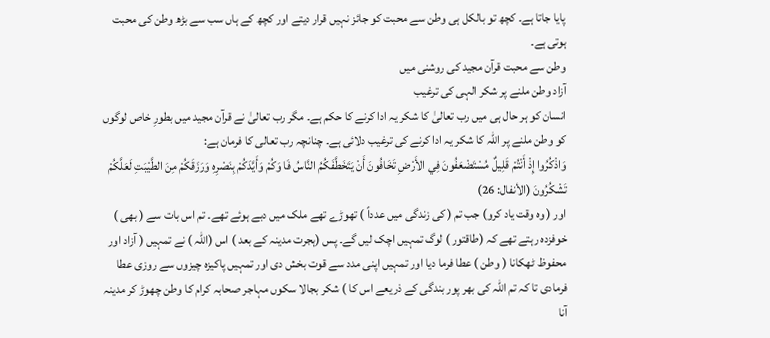پایا جاتا ہے۔ کچھ تو بالکل ہی وطن سے محبت کو جائز نہیں قرار دیتے اور کچھ کے ہاں سب سے بڑھ وطن کی محبت ہوتی ہے۔
وطن سے محبت قرآن مجید کی روشنی میں
آزاد وطن ملنے پر شکر الہی کی ترغیب
انسان کو ہر حال ہی میں رب تعالیٰ کا شکر یہ ادا کرنے کا حکم ہے۔ مگر رب تعالیٰ نے قرآن مجید میں بطورِ خاص لوگوں کو وطن ملنے پر اللہ کا شکر یہ ادا کرنے کی ترغیب دلائی ہے۔ چنانچہ رب تعالی کا فرمان ہے:
وَاذْكُرُوا إِذْ أَنْتُمْ قَلِيلٌ مُسْتَضْعَفُونَ فِي الأَرْضِ تَخَافُونَ أَنْ يَتَخَطَّفَكُمُ النَّاسُ فَا وَكُمْ وَأَيَّدَكُمْ بِنَصْرِهِ وَرَزَقَكُمْ مِنَ الطَّيْبَتِ لَعَلَّكُمْ تَشْكُرُونَ (الأنفال: 26)
اور ( وہ وقت یاد کرو) جب تم ( کی زندگی میں عدداً ) تھوڑے تھے ملک میں دبے ہوئے تھے۔ تم اس بات سے ( بھی ) خوفزدہ رہتے تھے کہ (طاقتور ) لوگ تمہیں اچک لیں گے۔ پس (ہجرت مدینہ کے بعد ) اس (اللہ ) نے تمہیں ( آزاد اور محفوظ ٹھکانا ( وطن ) عطا فرما دیا اور تمہیں اپنی مدد سے قوت بخش دی اور تمہیں پاکیزہ چیزوں سے روزی عطا فرمادی تا کہ تم اللہ کی بھر پور بندگی کے ذریعے اس کا ) شکر بجالا سکوں مہاجر صحابہ کرام کا وطن چھوڑ کر مدینہ آنا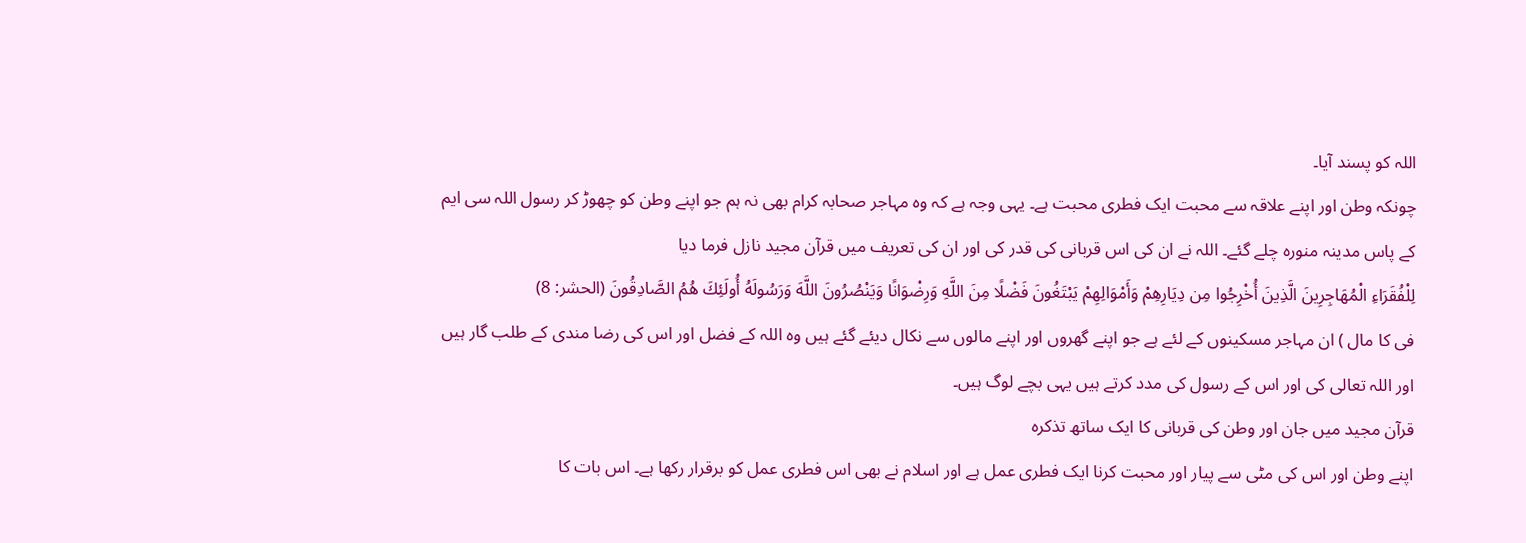اللہ کو پسند آیا۔
چونکہ وطن اور اپنے علاقہ سے محبت ایک فطری محبت ہے۔ یہی وجہ ہے کہ وہ مہاجر صحابہ کرام بھی نہ ہم جو اپنے وطن کو چھوڑ کر رسول اللہ سی ایم کے پاس مدینہ منورہ چلے گئے۔ اللہ نے ان کی اس قربانی کی قدر کی اور ان کی تعریف میں قرآن مجید نازل فرما دیا
لِلْفُقَرَاءِ الْمُهَاجِرِينَ الَّذِينَ أُخْرِجُوا مِن دِيَارِهِمْ وَأَمْوَالِهِمْ يَبْتَغُونَ فَضْلًا مِنَ اللَّهِ وَرِضْوَانًا وَيَنْصُرُونَ اللَّهَ وَرَسُولَهُ أُولَئِكَ هُمُ الصَّادِقُونَ (الحشر: 8)
فی کا مال ) ان مہاجر مسکینوں کے لئے ہے جو اپنے گھروں اور اپنے مالوں سے نکال دیئے گئے ہیں وہ اللہ کے فضل اور اس کی رضا مندی کے طلب گار ہیں اور اللہ تعالی کی اور اس کے رسول کی مدد کرتے ہیں یہی بچے لوگ ہیں۔
قرآن مجید میں جان اور وطن کی قربانی کا ایک ساتھ تذکرہ
اپنے وطن اور اس کی مٹی سے پیار اور محبت کرنا ایک فطری عمل ہے اور اسلام نے بھی اس فطری عمل کو برقرار رکھا ہے۔ اس بات کا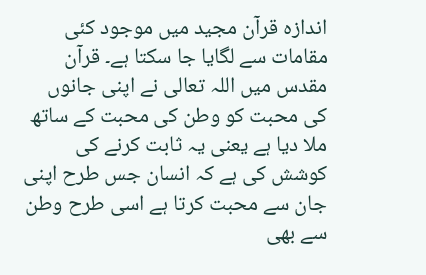اندازہ قرآن مجید میں موجود کئی مقامات سے لگایا جا سکتا ہے۔ قرآن مقدس میں اللہ تعالی نے اپنی جانوں کی محبت کو وطن کی محبت کے ساتھ ملا دیا ہے یعنی یہ ثابت کرنے کی کوشش کی ہے کہ انسان جس طرح اپنی جان سے محبت کرتا ہے اسی طرح وطن سے بھی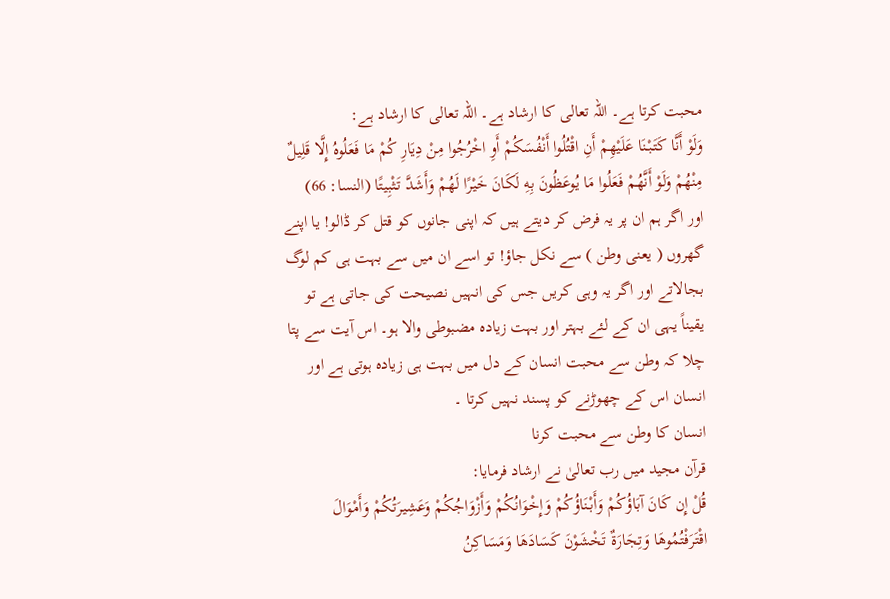محبت کرتا ہے۔ اللہ تعالی کا ارشاد ہے۔ اللہ تعالی کا ارشاد ہے:
وَلَوْ أَنَّا كَتَبْنَا عَلَيْهِمْ أَنِ اقْتُلُوا أَنْفُسَكُمْ أَوِ اخْرُجُوا مِنْ دِيَارِ كُمْ مَا فَعَلُوهُ إِلَّا قَلِيلٌ مِنْهُمْ وَلَوْ أَنَّهُمْ فَعَلُوا مَا يُوعَظُونَ بِهِ لَكَانَ خَيْرًا لَهُمْ وَأَشَدَّ تَثْبِيتًا (النسا: 66)
اور اگر ہم ان پر یہ فرض کر دیتے ہیں کہ اپنی جانوں کو قتل کر ڈالو! یا اپنے گھروں ( یعنی وطن ) سے نکل جاؤ! تو اسے ان میں سے بہت ہی کم لوگ بجالاتے اور اگر یہ وہی کریں جس کی انہیں نصیحت کی جاتی ہے تو یقیناً یہی ان کے لئے بہتر اور بہت زیادہ مضبوطی والا ہو۔ اس آیت سے پتا چلا کہ وطن سے محبت انسان کے دل میں بہت ہی زیادہ ہوتی ہے اور انسان اس کے چھوڑنے کو پسند نہیں کرتا ۔
انسان کا وطن سے محبت کرنا
قرآن مجید میں رب تعالیٰ نے ارشاد فرمایا:
قُلْ إِن كَانَ آبَاؤُكُمْ وَأَبْنَاؤُكُمْ وَإِخْوَانُكُمْ وَأَزْوَاجُكُمْ وَعَشِيرَتُكُمْ وَأَمْوَالَ اقْتَرَفْتُمُوهَا وَتِجَارَةٌ تَخْشَوْنَ كَسَادَهَا وَمَسَاكِنُ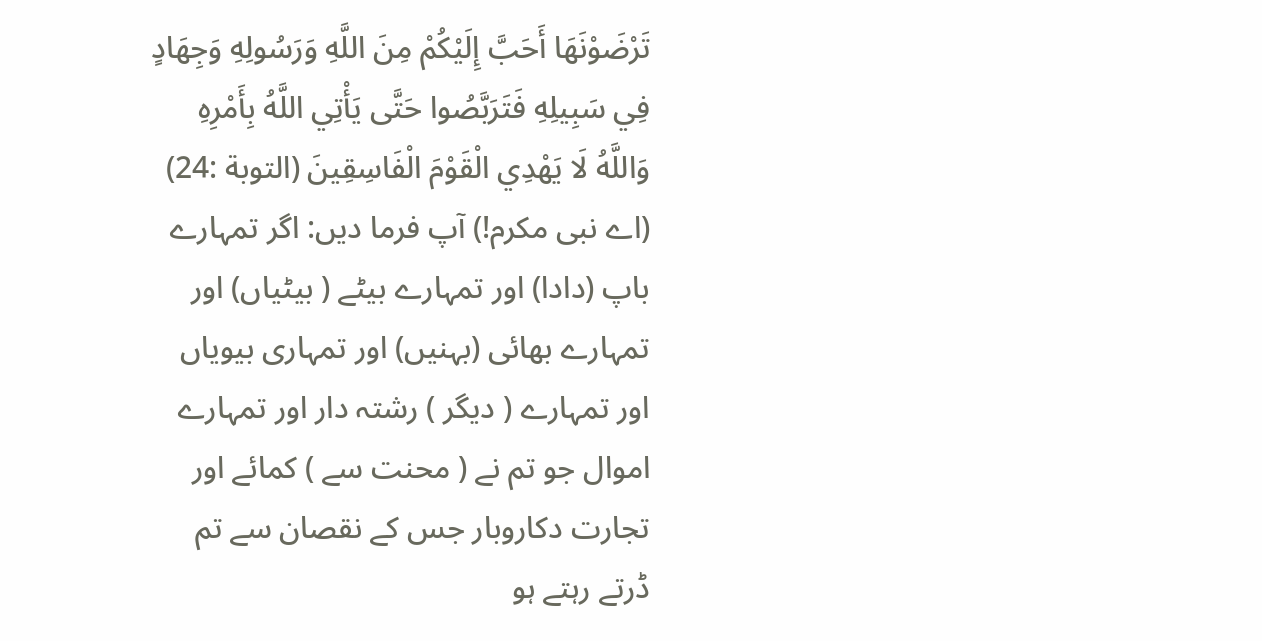تَرْضَوْنَهَا أَحَبَّ إِلَيْكُمْ مِنَ اللَّهِ وَرَسُولِهِ وَجِهَادٍ فِي سَبِيلِهِ فَتَرَبَّصُوا حَتَّى يَأْتِي اللَّهُ بِأَمْرِهِ وَاللَّهُ لَا يَهْدِي الْقَوْمَ الْفَاسِقِينَ (التوبة :24)
(اے نبی مکرم!) آپ فرما دیں: اگر تمہارے باپ (دادا) اور تمہارے بیٹے ( بیٹیاں) اور تمہارے بھائی (بہنیں) اور تمہاری بیویاں اور تمہارے ( دیگر ) رشتہ دار اور تمہارے اموال جو تم نے ( محنت سے ) کمائے اور تجارت دکاروبار جس کے نقصان سے تم ڈرتے رہتے ہو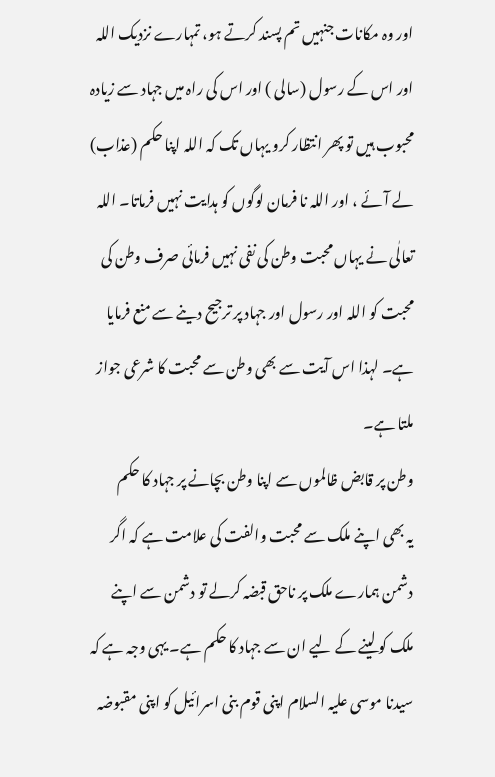اور وہ مکانات جنہیں تم پسند کرتے ہو، تمہارے نزدیک اللہ اور اس کے رسول (سالی ) اور اس کی راہ میں جہاد سے زیادہ محبوب ہیں تو پھر انتظار کرو یہاں تک کہ اللہ اپنا حکم (عذاب) لے آئے ، اور اللہ نا فرمان لوگوں کو ہدایت نہیں فرماتا۔ اللہ تعالٰی نے یہاں محبت وطن کی نفی نہیں فرمائی صرف وطن کی محبت کو اللہ اور رسول اور جہاد پر ترجیح دینے سے منع فرمایا ہے۔ لہذا اس آیت سے بھی وطن سے محبت کا شرعی جواز ملتا ہے۔
وطن پر قابض ظالموں سے اپنا وطن بچانے پر جہاد کا حکم
یہ بھی اپنے ملک سے محبت والفت کی علامت ہے کہ اگر دشمن ہمارے ملک پر ناحق قبضہ کرلے تو دشمن سے اپنے ملک کو لینے کے لیے ان سے جہاد کا حکم ہے۔ یہی وجہ ہے کہ سیدنا موسی علیہ السلام اپنی قوم بنی اسرائیل کو اپنی مقبوضہ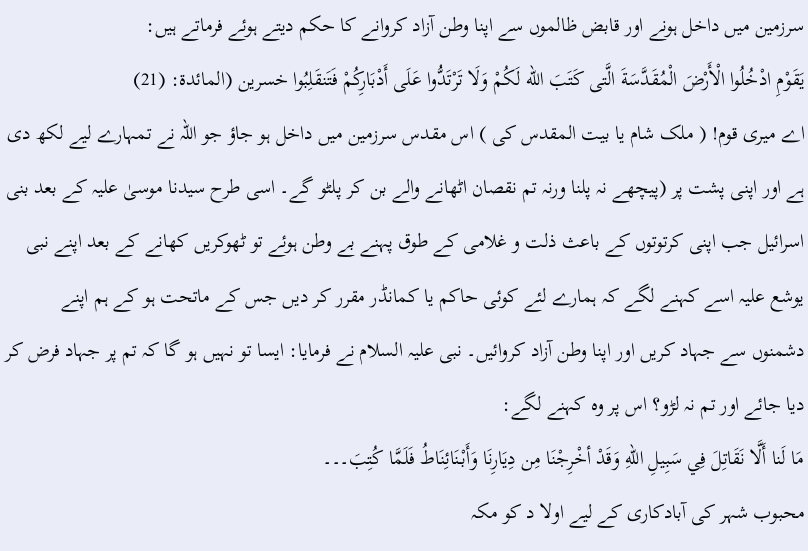سرزمین میں داخل ہونے اور قابض ظالموں سے اپنا وطن آزاد کروانے کا حکم دیتے ہوئے فرماتے ہیں:
يَقَوْمِ ادْخُلُوا الْأَرْضَ الْمُقَدَّسَةَ الَّتى كَتَبَ الله لَكُمْ وَلَا تَرْتَدُّوا عَلَى أَدْبَارِكُمْ فَتَنقَلِبُوا خسرين (المائدة: (21)
اے میری قوم! ( ملک شام یا بیت المقدس کی ) اس مقدس سرزمین میں داخل ہو جاؤ جو اللہ نے تمہارے لیے لکھ دی ہے اور اپنی پشت پر (پیچھے نہ پلنا ورنہ تم نقصان اٹھانے والے بن کر پلٹو گے۔ اسی طرح سیدنا موسیٰ علیہ کے بعد بنی اسرائیل جب اپنی کرتوتوں کے باعث ذلت و غلامی کے طوق پہنے بے وطن ہوئے تو ٹھوکریں کھانے کے بعد اپنے نبی یوشع علیہ اسے کہنے لگے کہ ہمارے لئے کوئی حاکم یا کمانڈر مقرر کر دیں جس کے ماتحت ہو کے ہم اپنے دشمنوں سے جہاد کریں اور اپنا وطن آزاد کروائیں۔ نبی علیہ السلام نے فرمایا: ایسا تو نہیں ہو گا کہ تم پر جہاد فرض کر دیا جائے اور تم نہ لڑو؟ اس پر وہ کہنے لگے:
مَا لَنا أَلَّا نَقَاتِلَ فِي سَبِيلِ اللهِ وَقَدْ أخْرِجْنَا مِن دِيَارِنَا وَأَبْنَائِنَاطُ فَلَمَّا كُتِبَ۔۔۔
محبوب شہر کی آبادکاری کے لیے اولا د کو مکہ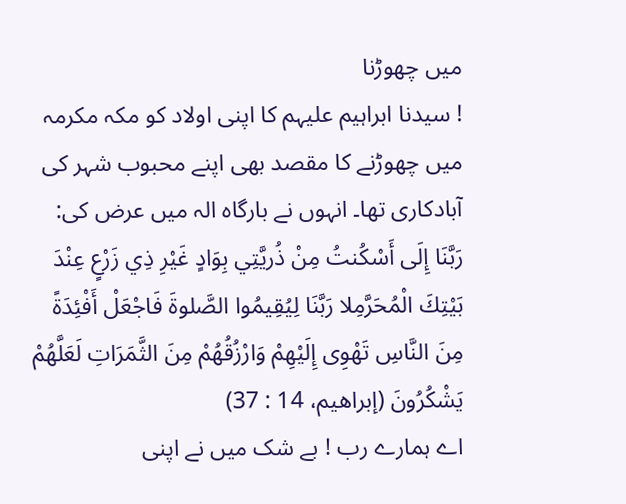میں چھوڑنا
! سیدنا ابراہیم علیہم کا اپنی اولاد کو مکہ مکرمہ میں چھوڑنے کا مقصد بھی اپنے محبوب شہر کی آبادکاری تھا۔ انہوں نے بارگاہ الہ میں عرض کی:
رَبَّنَا إِلَى أَسْكُنتُ مِنْ ذُريَّتِي بِوَادٍ غَيْرِ ذِي زَرْعٍ عِنْدَ بَيْتِكَ الْمُحَرَّمِلا رَبَّنَا لِيُقِيمُوا الصَّلوةَ فَاجْعَلْ أَفْئِدَةً مِنَ النَّاسِ تَهْوِى إِلَيْهِمْ وَارْزُقُهُمْ مِنَ الثَّمَرَاتِ لَعَلَّهُمْ يَشْكُرُونَ (إبراهيم، 14 : 37)
اے ہمارے رب ! بے شک میں نے اپنی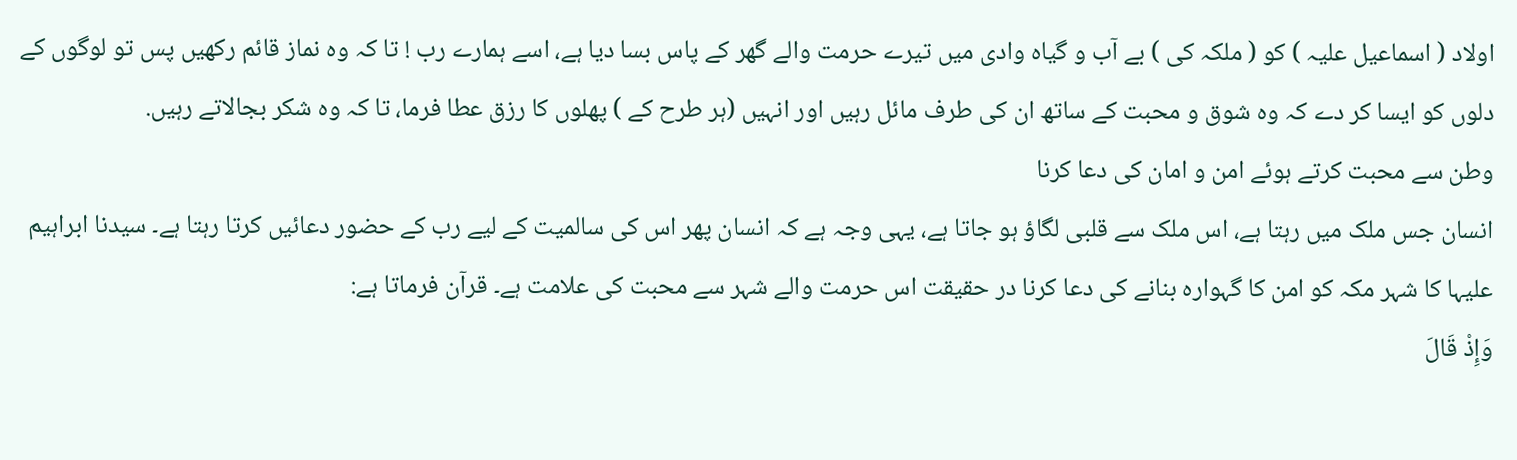اولاد ( اسماعیل علیہ ) کو ( ملکہ کی ) بے آب و گیاہ وادی میں تیرے حرمت والے گھر کے پاس بسا دیا ہے، اسے ہمارے رب ! تا کہ وہ نماز قائم رکھیں پس تو لوگوں کے دلوں کو ایسا کر دے کہ وہ شوق و محبت کے ساتھ ان کی طرف مائل رہیں اور انہیں (ہر طرح کے ) پھلوں کا رزق عطا فرما، تا کہ وہ شکر بجالاتے رہیں.
وطن سے محبت کرتے ہوئے امن و امان کی دعا کرنا
انسان جس ملک میں رہتا ہے، اس ملک سے قلبی لگاؤ ہو جاتا ہے، یہی وجہ ہے کہ انسان پھر اس کی سالمیت کے لیے رب کے حضور دعائیں کرتا رہتا ہے۔ سیدنا ابراہیم علیہا کا شہر مکہ کو امن کا گہوارہ بنانے کی دعا کرنا در حقیقت اس حرمت والے شہر سے محبت کی علامت ہے۔ قرآن فرماتا ہے:
وَإِذْ قَالَ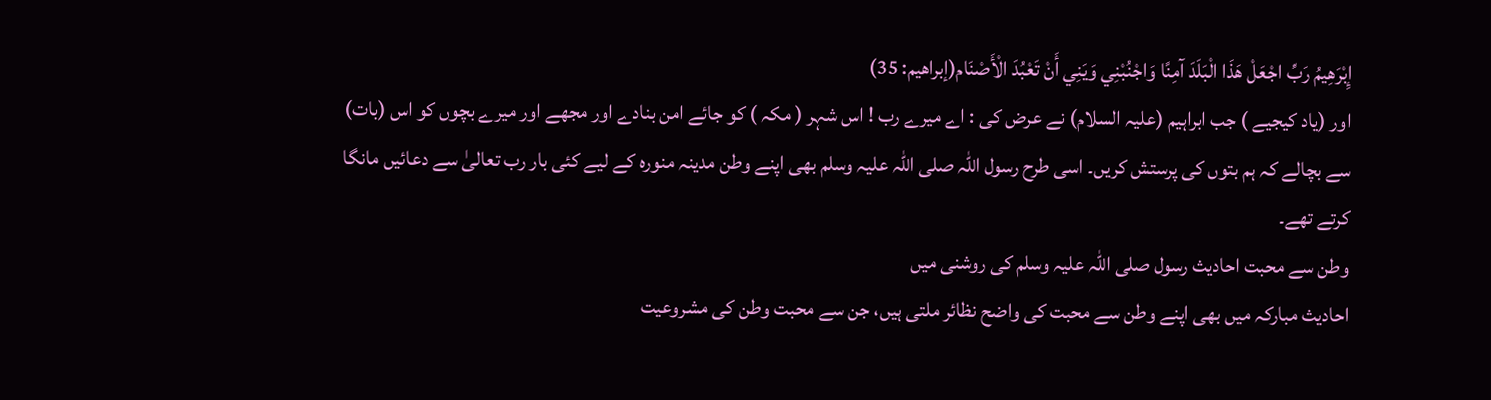إِبْرَهِيمُ رَبِّ اجْعَلْ هَذَا الْبَلَدَ آمِنًا وَاجْنُبْنِي وَيَنِي أَنْ تَعْبُدَ الْأَصْنَام(إبراهيم: 35)
اور (یاد کیجیے ) جب ابراہیم (علیہ السلام) نے عرض کی : اے میرے رب ! اس شہر ( مکہ ) کو جائے امن بنادے اور مجھے اور میرے بچوں کو اس (بات) سے بچالے کہ ہم بتوں کی پرستش کریں۔ اسی طرح رسول اللہ صلی اللہ علیہ وسلم بھی اپنے وطن مدینہ منورہ کے لیے کئی بار رب تعالیٰ سے دعائیں مانگا کرتے تھے۔
وطن سے محبت احادیث رسول صلی اللہ علیہ وسلم کی روشنی میں
احادیث مبارکہ میں بھی اپنے وطن سے محبت کی واضح نظائر ملتی ہیں، جن سے محبت وطن کی مشروعیت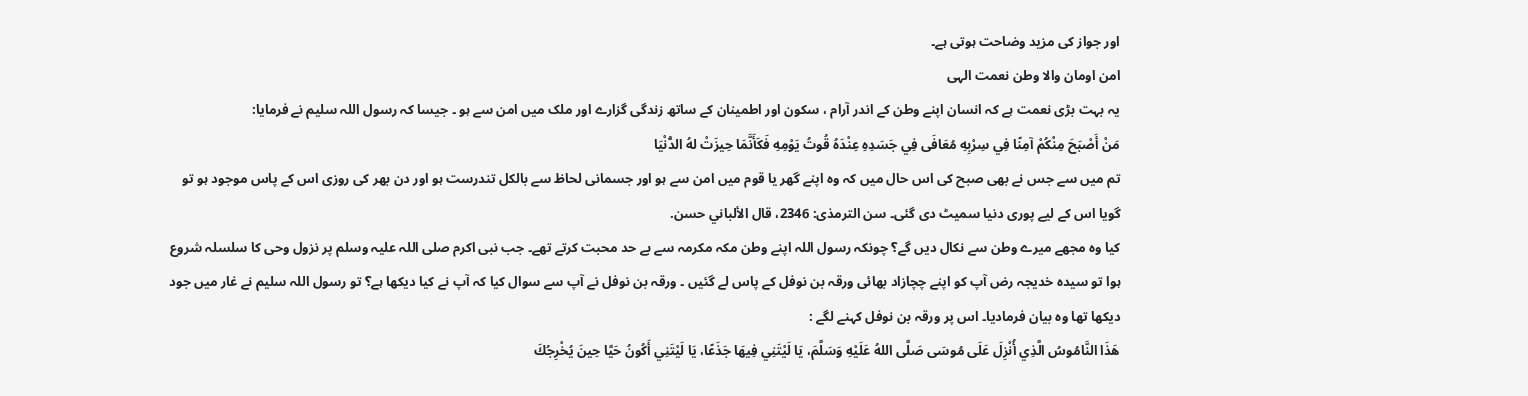اور جواز کی مزید وضاحت ہوتی ہے۔
امن اومان والا وطن نعمت الہی
یہ بہت بڑی نعمت ہے کہ انسان اپنے وطن کے اندر آرام ، سکون اور اطمینان کے ساتھ زندگی گزارے اور ملک میں امن سے ہو ۔ جیسا کہ رسول اللہ سلیم نے فرمایا:
مَنْ أَصْبَحَ مِنْكُمْ آمِنًا فِي سِرْبِهِ مُعَافَى فِي جَسَدِهِ عِنْدَهُ قُوتُ يَوْمِهِ فَكَأَنَّمَا حِيزَتْ لهُ الدُّنْيَا
تم میں سے جس نے بھی صبح کی اس حال میں کہ وہ اپنے گھر یا قوم میں امن سے ہو اور جسمانی لحاظ سے بالکل تندرست ہو اور دن بھر کی روزی اس کے پاس موجود ہو تو گویا اس کے لیے پوری دنیا سمیٹ دی گئی۔ سن الترمذی: 2346، قال الألباني حسن.
کیا وہ مجھے میرے وطن سے نکال دیں گے؟ چونکہ رسول اللہ اپنے وطن مکہ مکرمہ سے بے حد محبت کرتے تھے۔ جب نبی اکرم صلی اللہ علیہ وسلم پر نزول وحی کا سلسلہ شروع ہوا تو سیدہ خدیجہ رض آپ کو اپنے چچازاد بھائی ورقہ بن نوفل کے پاس لے گئیں ۔ ورقہ بن نوفل نے آپ سے سوال کیا کہ آپ نے کیا دیکھا ہے؟ تو رسول اللہ سلیم نے غار میں جود دیکھا تھا وہ بیان فرمادیا۔ اس پر ورقہ بن نوفل کہنے لگے :
هَذَا النَّامُوسُ الَّذِي أُنْزِلَ عَلَى مُوسَى صَلَّى اللهُ عَلَيْهِ وَسَلَّمَ، يَا لَيْتَنِي فِيهَا جَذَعًا، يَا لَيْتَنِي أَكُونُ حَيَّا حِينَ يُخْرِجُكَ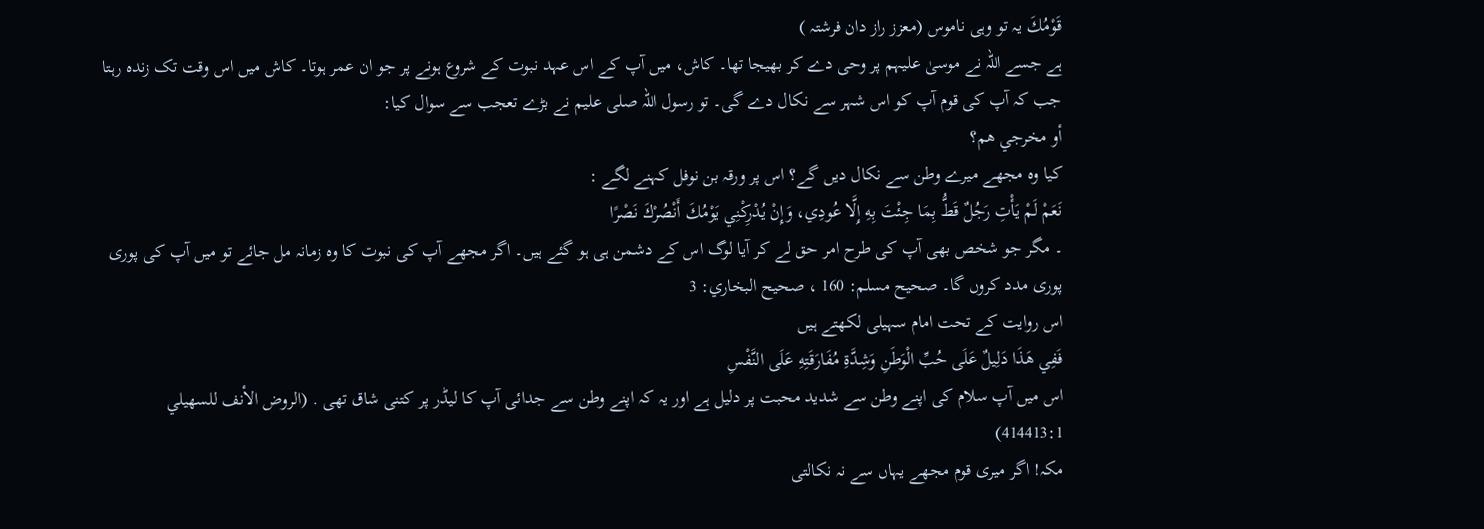قَوْمُكَ یہ تو وہی ناموس (معزز راز دان فرشتہ )
ہے جسے اللہ نے موسیٰ علیہم پر وحی دے کر بھیجا تھا۔ کاش، میں آپ کے اس عہد نبوت کے شروع ہونے پر جو ان عمر ہوتا۔ کاش میں اس وقت تک زندہ رہتا جب کہ آپ کی قوم آپ کو اس شہر سے نکال دے گی۔ تو رسول اللہ صلی علیم نے بڑے تعجب سے سوال کیا:
أو مخرجي هم؟
کیا وہ مجھے میرے وطن سے نکال دیں گے؟ اس پر ورقہ بن نوفل کہنے لگے :
نَعَمْ لَمْ يَأْتِ رَجُلٌ قَطُّ بِمَا جِئْتَ بِهِ إِلَّا عُودِي، وَإِنْ يُدْرِكْنِي يَوْمُكَ أَنْصُرْكَ نَصْرًا
۔ مگر جو شخص بھی آپ کی طرح امر حق لے کر آیا لوگ اس کے دشمن ہی ہو گئے ہیں۔ اگر مجھے آپ کی نبوت کا وہ زمانہ مل جائے تو میں آپ کی پوری پوری مدد کروں گا۔ صحیح مسلم: 160 ، صحيح البخاري: 3
اس روایت کے تحت امام سہیلی لکھتے ہیں
فَفِي هَذَا دَلِيلٌ عَلَى حُبِّ الْوَطَنِ وَشِدَّةِ مُفَارَقَتِهِ عَلَى النَّفْسِ
اس میں آپ سلام کی اپنے وطن سے شدید محبت پر دلیل ہے اور یہ کہ اپنے وطن سے جدائی آپ کا لیڈر پر کتنی شاق تھی . (الروض الأنف للسهيلي 414413:1)
مکہ! اگر میری قوم مجھے یہاں سے نہ نکالتی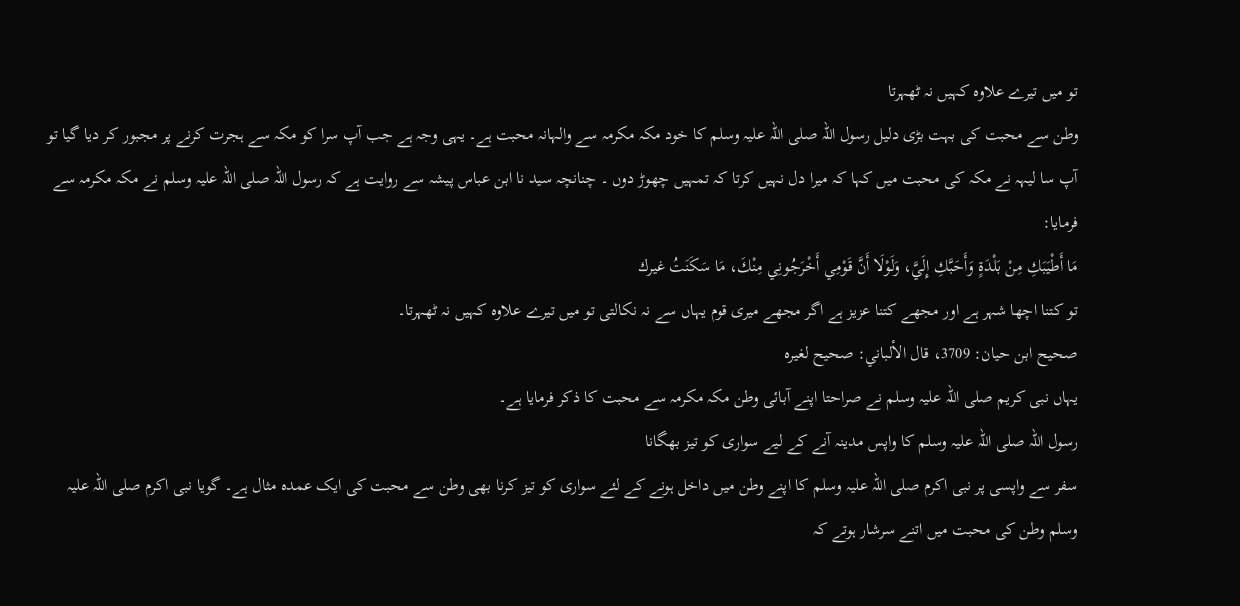تو میں تیرے علاوہ کہیں نہ ٹھہرتا
وطن سے محبت کی بہت بڑی دلیل رسول اللہ صلی اللہ علیہ وسلم کا خود مکہ مکرمہ سے والہانہ محبت ہے۔ یہی وجہ ہے جب آپ سرا کو مکہ سے ہجرت کرنے پر مجبور کر دیا گیا تو آپ سا لیہہ نے مکہ کی محبت میں کہا کہ میرا دل نہیں کرتا کہ تمہیں چھوڑ دوں ۔ چنانچہ سید نا ابن عباس پیشہ سے روایت ہے کہ رسول اللہ صلی اللہ علیہ وسلم نے مکہ مکرمہ سے فرمایا:
مَا أَطْيَبَكِ مِنْ بَلْدَةٍ وَأَحَبَّكِ إِلَيَّ، وَلَوْلَا أَنَّ قَوْمِي أَخْرَجُونِي مِنْكَ، مَا سَكَنَتُ غيرك
تو کتنا اچھا شہر ہے اور مجھے کتنا عزیز ہے اگر مجھے میری قوم یہاں سے نہ نکالتی تو میں تیرے علاوہ کہیں نہ ٹھہرتا۔
صحیح ابن حیان: 3709، قال الألباني: صحيح لغيره
یہاں نبی کریم صلی اللہ علیہ وسلم نے صراحتا اپنے آبائی وطن مکہ مکرمہ سے محبت کا ذکر فرمایا ہے۔
رسول اللہ صلی اللہ علیہ وسلم کا واپس مدینہ آنے کے لیے سواری کو تیز بھگانا
سفر سے واپسی پر نبی اکرم صلی اللہ علیہ وسلم کا اپنے وطن میں داخل ہونے کے لئے سواری کو تیز کرنا بھی وطن سے محبت کی ایک عمدہ مثال ہے۔ گویا نبی اکرم صلی اللہ علیہ وسلم وطن کی محبت میں اتنے سرشار ہوتے کہ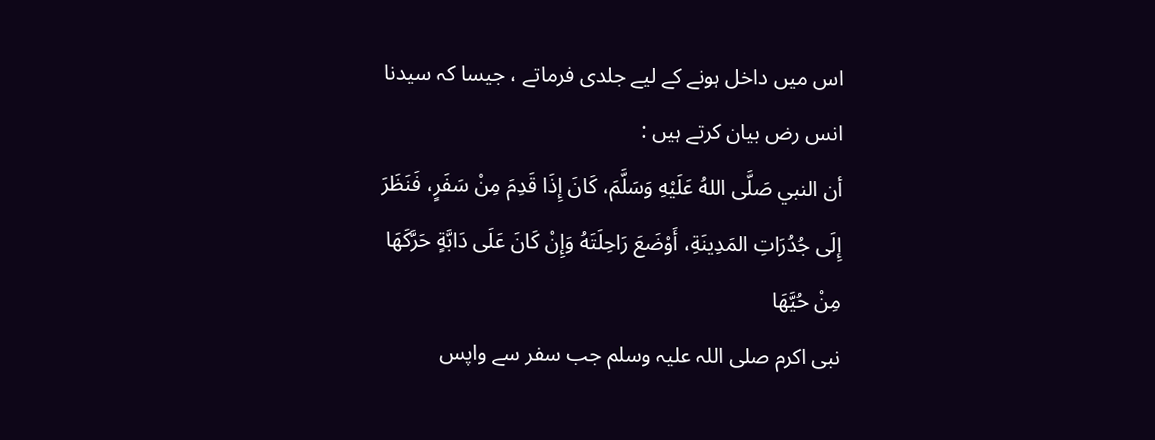اس میں داخل ہونے کے لیے جلدی فرماتے ، جیسا کہ سیدنا انس رض بیان کرتے ہیں :
أن النبي صَلَّى اللهُ عَلَيْهِ وَسَلَّمَ، كَانَ إِذَا قَدِمَ مِنْ سَفَرٍ، فَنَظَرَ إِلَى جُدُرَاتِ المَدِينَةِ، أَوْضَعَ رَاحِلَتَهُ وَإِنْ كَانَ عَلَى دَابَّةٍ حَرَّكَهَا مِنْ حُيَّهَا
نبی اکرم صلی اللہ علیہ وسلم جب سفر سے واپس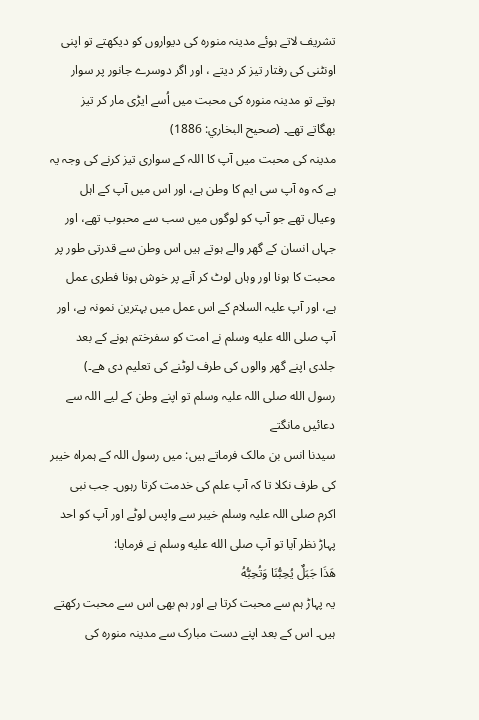تشریف لاتے ہوئے مدینہ منورہ کی دیواروں کو دیکھتے تو اپنی اونٹنی کی رفتار تیز کر دیتے ، اور اگر دوسرے جانور پر سوار ہوتے تو مدینہ منورہ کی محبت میں اُسے ایڑی مار کر تیز بھگاتے تھے۔ (صحيح البخاري: 1886)
مدینہ کی محبت میں آپ کا اللہ کے سواری تیز کرنے کی وجہ یہ ہے کہ وہ آپ سی ایم کا وطن ہے، اور اس میں آپ کے اہل وعیال تھے جو آپ کو لوگوں میں سب سے محبوب تھے، اور جہاں انسان کے گھر والے ہوتے ہیں اس وطن سے قدرتی طور پر محبت کا ہونا اور وہاں لوٹ کر آنے پر خوش ہونا فطری عمل ہے، اور آپ علیہ السلام کے اس عمل میں بہترین نمونہ ہے، اور آپ صلى الله عليه وسلم نے امت کو سفرختم ہونے کے بعد جلدی اپنے گھر والوں کی طرف لوٹنے کی تعلیم دی ھے۔)
رسول الله صلی اللہ علیہ وسلم تو اپنے وطن کے لیے اللہ سے دعائیں مانگتے
سیدنا انس بن مالک فرماتے ہیں: میں رسول اللہ کے ہمراہ خیبر کی طرف نکلا تا کہ آپ علم کی خدمت کرتا رہوں۔ جب نبی اکرم صلی اللہ علیہ وسلم خیبر سے واپس لوٹے اور آپ کو احد پہاڑ نظر آیا تو آپ صلى الله عليه وسلم نے فرمایا:
هَذَا جَبَلٌ يُحِبُّنَا وَتُحِبُّهُ
یہ پہاڑ ہم سے محبت کرتا ہے اور ہم بھی اس سے محبت رکھتے ہیں۔ اس کے بعد اپنے دست مبارک سے مدینہ منورہ کی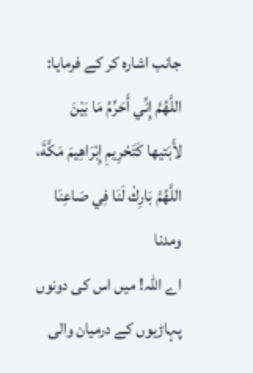جانب اشارہ کر کے فرمایا:
اللَّهُمَّ إِنِّي أَحَرِّمُ مَا بَيْنَ لأَبَتيها كَتَحْرِيمِ إِبْرَاهِيمَ مَكَّةَ، اللَّهُمَّ بَارِكْ لَنَا فِي صَاعِنَا ومدنا
اے اللہ! میں اس کی دونوں پہاڑیوں کے درمیان والی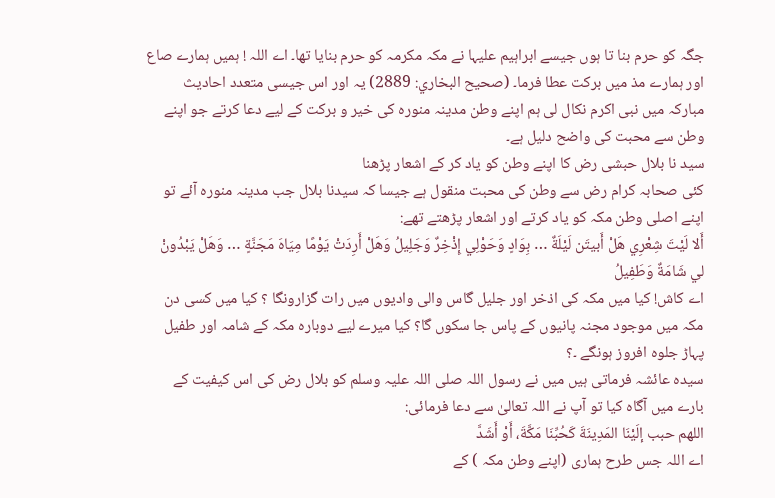جگہ کو حرم بنا تا ہوں جیسے ابراہیم علیہا نے مکہ مکرمہ کو حرم بنایا تھا۔ اے اللہ ! ہمیں ہمارے صاع اور ہمارے مذ میں برکت عطا فرما۔ (صحيح البخاري: 2889) یہ اور اس جیسی متعدد احادیث مبارکہ میں نبی اکرم نکال لی ہم اپنے وطن مدینہ منورہ کی خیر و برکت کے لیے دعا کرتے جو اپنے وطن سے محبت کی واضح دلیل ہے۔
سید نا بلال حبشی رض کا اپنے وطن کو یاد کر کے اشعار پڑھنا
کئی صحابہ کرام رض سے وطن کی محبت منقول ہے جیسا کہ سیدنا بلال جب مدینہ منورہ آئے تو اپنے اصلی وطن مکہ کو یاد کرتے اور اشعار پڑھتے تھے:
أَلا لَيْتَ شِعْرِي هَلْ أَبيتَن لَيْلَةٌ … بِوَادٍ وَحَوْلِي إِذْخِرٌ وَجَلِيلُ وَهَلْ أَرِدَتْ يَوْمًا مِيَاهَ مَجَنَّةٍ … وَهَلْ يَبْدُونْ لي شَامَةٌ وَطَفِيلُ
اے کاش! کیا میں مکہ کی اذخر اور جلیل گاس والی وادیوں میں رات گزارونگا ؟ کیا میں کسی دن مکہ میں موجود مجنہ پانیوں کے پاس جا سکوں گا؟ کیا میرے لیے دوبارہ مکہ کے شامہ اور طفیل پہاڑ جلوہ افروز ہونگے ۔؟
سیدہ عائشہ فرماتی ہیں میں نے رسول اللہ صلی اللہ علیہ وسلم کو بلال رض کی اس کیفیت کے بارے میں آگاہ کیا تو آپ نے اللہ تعالیٰ سے دعا فرمائی:
اللهم حبب إلَيْنَا المَدِينَةَ كَحُبِّنَا مَكَّةَ، أَوْ أَشَدَّ
اے اللہ جس طرح ہماری (اپنے وطن مکہ ) کے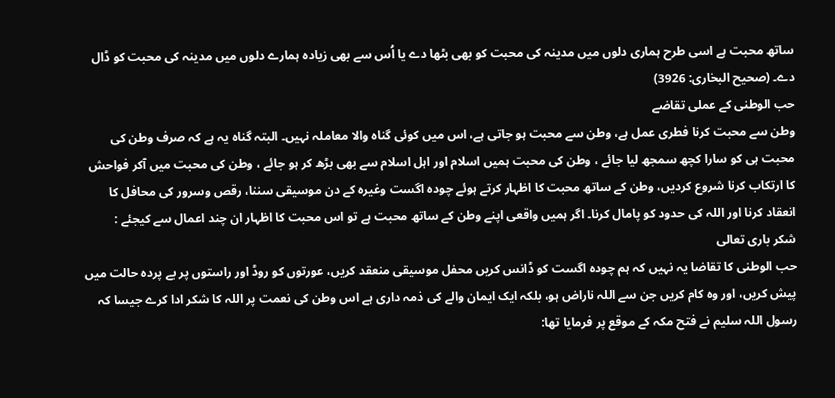ساتھ محبت ہے اسی طرح ہماری دلوں میں مدینہ کی محبت کو بھی بٹھا دے یا اُس سے بھی زیادہ ہمارے دلوں میں مدینہ کی محبت کو ڈال دے۔ (صحيح البخاری: 3926)
حب الوطنی کے عملی تقاضے
وطن سے محبت کرنا فطری عمل ہے، وطن سے محبت ہو جاتی ہے، اس میں کوئی گناہ والا معاملہ نہیں۔ البتہ گناہ یہ ہے کہ صرف وطن کی محبت ہی کو سارا کچھ سمجھ لیا جائے ، وطن کی محبت ہمیں اسلام اور اہل اسلام سے بھی بڑھ کر ہو جائے ، وطن کی محبت میں آکر فواحش کا ارتکاب کرنا شروع کردیں، وطن کے ساتھ محبت کا اظہار کرتے ہوئے چودہ اگست وغیرہ کے دن موسیقی سننا، رقص وسرور کی محافل کا انعقاد کرنا اور اللہ کی حدود کو پامال کرنا۔ اگر ہمیں واقعی اپنے وطن کے ساتھ محبت ہے تو اس محبت کا اظہار ان چند اعمال سے کیجئے :
شکر باری تعالی
حب الوطنی کا تقاضا یہ نہیں کہ ہم چودہ اگست کو ڈانس کریں محفل موسیقی منعقد کریں، عورتوں کو روڈ اور راستوں پر بے پردہ حالت میں پیش کریں، اور وہ کام کریں جن سے اللہ ناراض ہو، بلکہ ایک ایمان والے کی ذمہ داری ہے اس وطن کی نعمت پر اللہ کا شکر ادا کرے جیسا کہ رسول اللہ سلیم نے فتح مکہ کے موقع پر فرمایا تھا: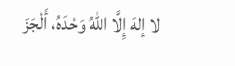لا إلهَ إِلَّا اللهُ وَحْدَهُ، أَلْجَزَ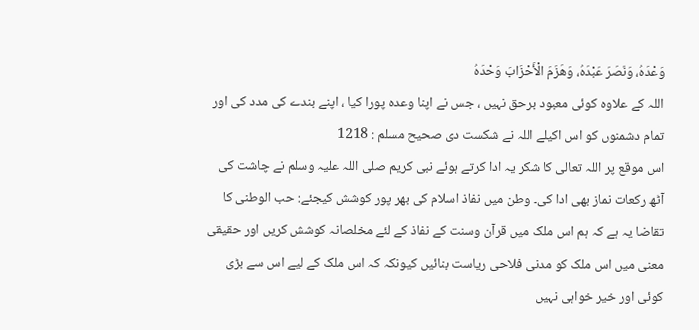وَعْدَهُ، وَنَصَرَ عَبْدَهُ، وَهَزَمَ الْأَحْزَابَ وَحْدَهُ
اللہ کے علاوہ کوئی معبود برحق نہیں ، جس نے اپنا وعدہ پورا کیا ، اپنے بندے کی مدد کی اور تمام دشمنوں کو اس اکیلے اللہ نے شکست دی صحیح مسلم : 1218
اس موقع پر اللہ تعالی کا شکر یہ ادا کرتے ہوئے نبی کریم صلی اللہ علیہ وسلم نے چاشت کی آٹھ رکعات نماز بھی ادا کی۔ وطن میں نفاذ اسلام کی بھر پور کوشش کیجئے: حب الوطنی کا تقاضا یہ ہے کہ ہم اس ملک میں قرآن وسنت کے نفاذ کے لئے مخلصانہ کوشش کریں اور حقیقی معنی میں اس ملک کو مدنی فلاحی ریاست بنائیں کیونکہ کہ اس ملک کے لیے اس سے بڑی کوئی اور خیر خواہی نہیں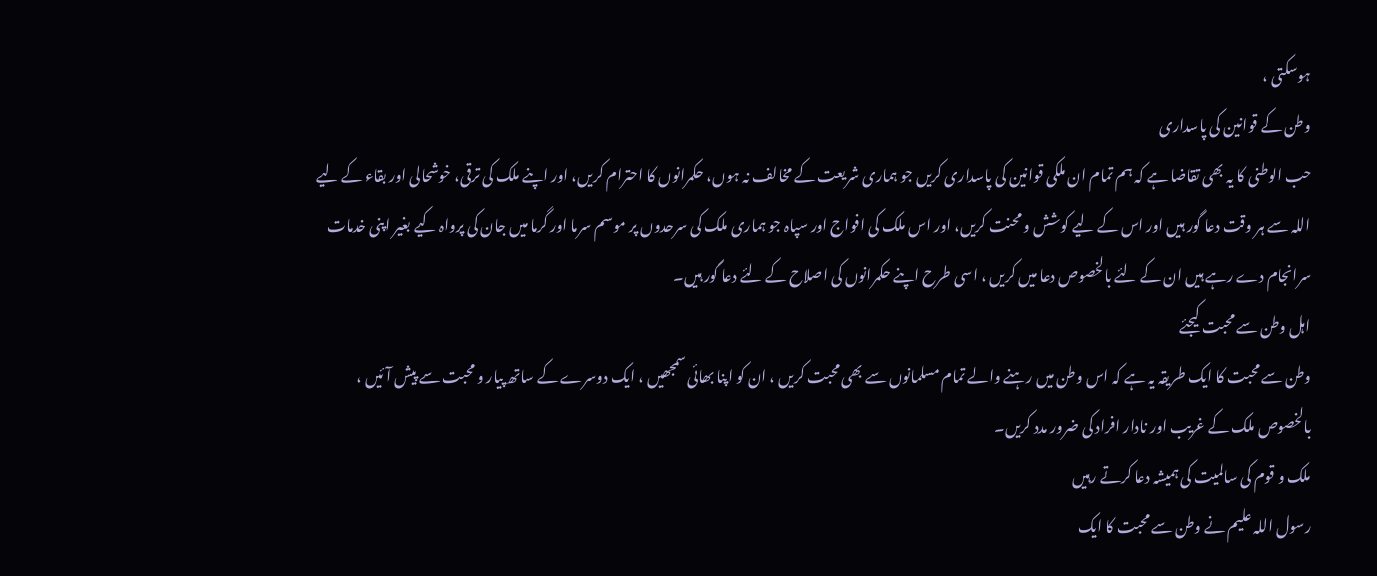ہوسکتی ،
وطن کے قوانین کی پاسداری
حب الوطنی کا یہ بھی تقاضا ہے کہ ہم تمام ان ملکی قوانین کی پاسداری کریں جو ہماری شریعت کے مخالف نہ ہوں، حکمرانوں کا احترام کریں، اور اپنے ملک کی ترقی، خوشحالی اور بقاء کے لیے اللہ سے ہر وقت دعا گور ہیں اور اس کے لیے کوشش و محنت کریں، اور اس ملک کی افواج اور سپاہ جو ہماری ملک کی سرحدوں پر موسم سرما اور گرما میں جان کی پرواہ کیے بغیر اپنی خدمات سرانجام دے رہے ہیں ان کے لئے بالخصوص دعا میں کریں ، اسی طرح اپنے حکمرانوں کی اصلاح کے لئے دعا گور ہیں۔
اہل وطن سے محبت کیجئے
وطن سے محبت کا ایک طریقہ یہ ہے کہ اس وطن میں رہنے والے تمام مسلمانوں سے بھی محبت کریں ، ان کو اپنا بھائی سمجھیں ، ایک دوسرے کے ساتھ پیار و محبت سے پیش آئیں ، بالخصوص ملک کے غریب اور نادار افراد کی ضرور مدد کریں۔
ملک و قوم کی سالمیت کی ہمیشہ دعا کرتے رہیں
رسول اللہ علیم نے وطن سے محبت کا ایک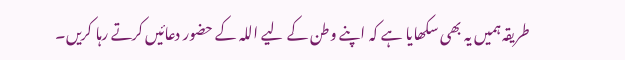طریقہ ہمیں یہ بھی سکھایا ہے کہ اپنے وطن کے لیے اللہ کے حضور دعائیں کرتے رہا کریں۔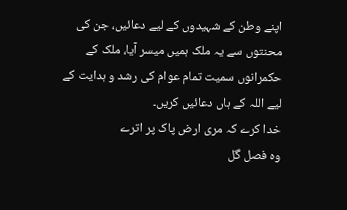اپنے وطن کے شہیدوں کے لیے دعائیں، جن کی محنتوں سے یہ ملک ہمیں میسر آیا، ملک کے حکمرانوں سمیت تمام عوام کی رشد و ہدایت کے لیے اللہ کے ہاں دعائیں کریں۔
خدا کرے کہ مری ارض پاک پر اترے
وہ فصل گل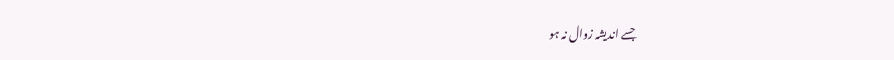جسے اندیشہ زوال نہ ہو